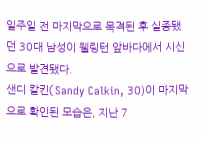일주일 전 마지막으로 목격된 후 실종됐던 30대 남성이 웰링턴 앞바다에서 시신으로 발견됐다.
샌디 칼킨(Sandy Calkin, 30)이 마지막으로 확인된 모습은, 지난 7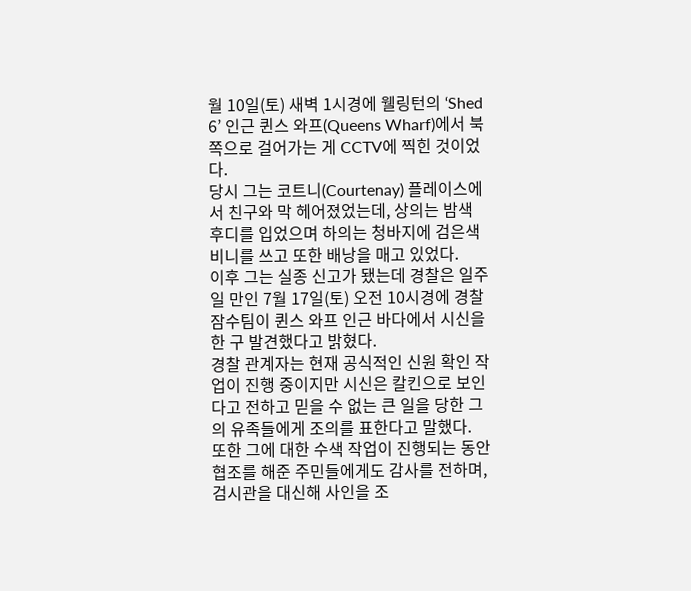월 10일(토) 새벽 1시경에 웰링턴의 ‘Shed 6’ 인근 퀸스 와프(Queens Wharf)에서 북쪽으로 걸어가는 게 CCTV에 찍힌 것이었다.
당시 그는 코트니(Courtenay) 플레이스에서 친구와 막 헤어졌었는데, 상의는 밤색 후디를 입었으며 하의는 청바지에 검은색 비니를 쓰고 또한 배낭을 매고 있었다.
이후 그는 실종 신고가 됐는데 경찰은 일주일 만인 7월 17일(토) 오전 10시경에 경찰 잠수팀이 퀸스 와프 인근 바다에서 시신을 한 구 발견했다고 밝혔다.
경찰 관계자는 현재 공식적인 신원 확인 작업이 진행 중이지만 시신은 칼킨으로 보인다고 전하고 믿을 수 없는 큰 일을 당한 그의 유족들에게 조의를 표한다고 말했다.
또한 그에 대한 수색 작업이 진행되는 동안 협조를 해준 주민들에게도 감사를 전하며, 검시관을 대신해 사인을 조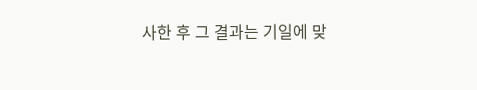사한 후 그 결과는 기일에 맞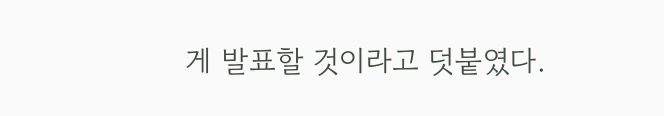게 발표할 것이라고 덧붙였다.